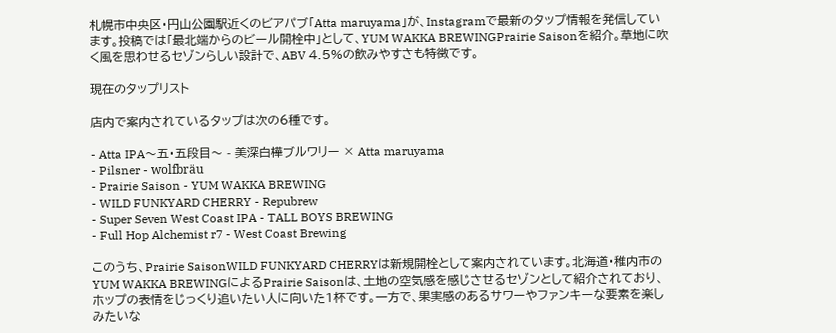札幌市中央区・円山公園駅近くのビアパブ「Atta maruyama」が、Instagramで最新のタップ情報を発信しています。投稿では「最北端からのビール開栓中」として、YUM WAKKA BREWINGPrairie Saisonを紹介。草地に吹く風を思わせるセゾンらしい設計で、ABV 4.5%の飲みやすさも特徴です。

現在のタップリスト

店内で案内されているタップは次の6種です。

- Atta IPA〜五・五段目〜 - 美深白樺ブルワリー × Atta maruyama
- Pilsner - wolfbräu
- Prairie Saison - YUM WAKKA BREWING
- WILD FUNKYARD CHERRY - Repubrew
- Super Seven West Coast IPA - TALL BOYS BREWING
- Full Hop Alchemist r7 - West Coast Brewing

このうち、Prairie SaisonWILD FUNKYARD CHERRYは新規開栓として案内されています。北海道・稚内市のYUM WAKKA BREWINGによるPrairie Saisonは、土地の空気感を感じさせるセゾンとして紹介されており、ホップの表情をじっくり追いたい人に向いた1杯です。一方で、果実感のあるサワーやファンキーな要素を楽しみたいな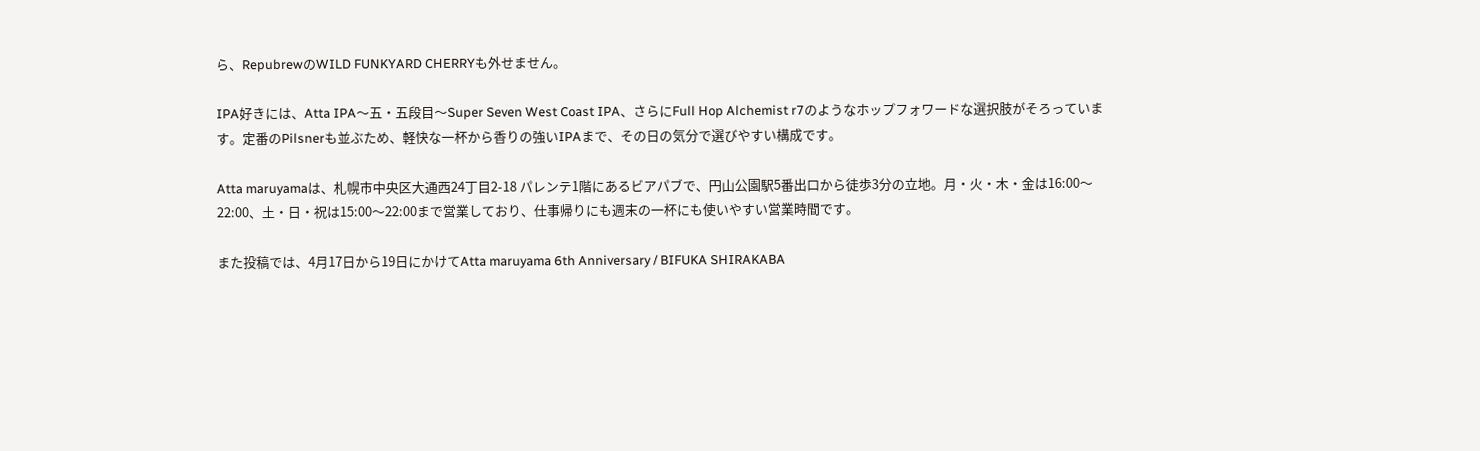ら、RepubrewのWILD FUNKYARD CHERRYも外せません。

IPA好きには、Atta IPA〜五・五段目〜Super Seven West Coast IPA、さらにFull Hop Alchemist r7のようなホップフォワードな選択肢がそろっています。定番のPilsnerも並ぶため、軽快な一杯から香りの強いIPAまで、その日の気分で選びやすい構成です。

Atta maruyamaは、札幌市中央区大通西24丁目2-18 パレンテ1階にあるビアパブで、円山公園駅5番出口から徒歩3分の立地。月・火・木・金は16:00〜22:00、土・日・祝は15:00〜22:00まで営業しており、仕事帰りにも週末の一杯にも使いやすい営業時間です。

また投稿では、4月17日から19日にかけてAtta maruyama 6th Anniversary / BIFUKA SHIRAKABA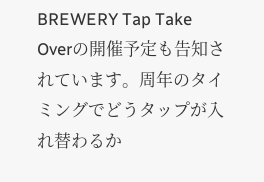BREWERY Tap Take Overの開催予定も告知されています。周年のタイミングでどうタップが入れ替わるか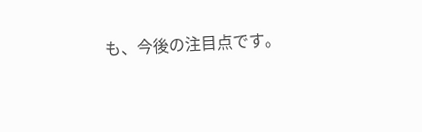も、今後の注目点です。